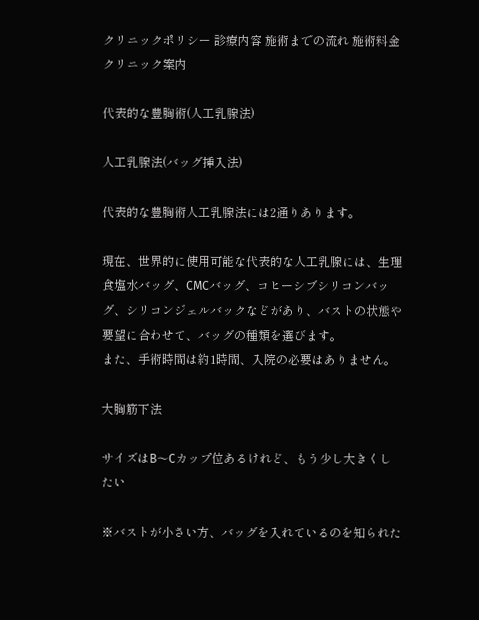クリニックポリシー 診療内容 施術までの流れ 施術料金 クリニック案内

代表的な豊胸術(人工乳腺法)

人工乳腺法(バッグ挿入法)

代表的な豊胸術人工乳腺法には2通りあります。

現在、世界的に使用可能な代表的な人工乳腺には、生理食塩水バッグ、CMCバッグ、コヒーシブシリコンバッグ、シリコンジェルバックなどがあり、バストの状態や要望に合わせて、バッグの種類を選びます。
また、手術時間は約1時間、入院の必要はありません。

大胸筋下法

サイズはB〜Cカップ位あるけれど、もう少し大きくしたい

※バストが小さい方、バッグを入れているのを知られた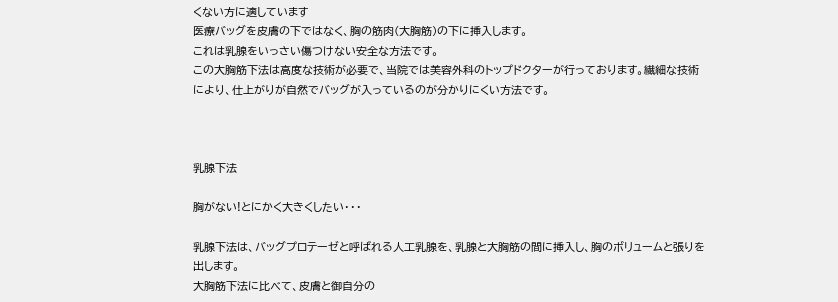くない方に適しています
医療バッグを皮膚の下ではなく、胸の筋肉(大胸筋)の下に挿入します。
これは乳腺をいっさい傷つけない安全な方法です。
この大胸筋下法は高度な技術が必要で、当院では美容外科のトップドクターが行っております。繊細な技術により、仕上がりが自然でバッグが入っているのが分かりにくい方法です。



乳腺下法

胸がない!とにかく大きくしたい・・・

乳腺下法は、バッグプロテーゼと呼ばれる人工乳腺を、乳腺と大胸筋の間に挿入し、胸のボリュームと張りを出します。
大胸筋下法に比べて、皮膚と御自分の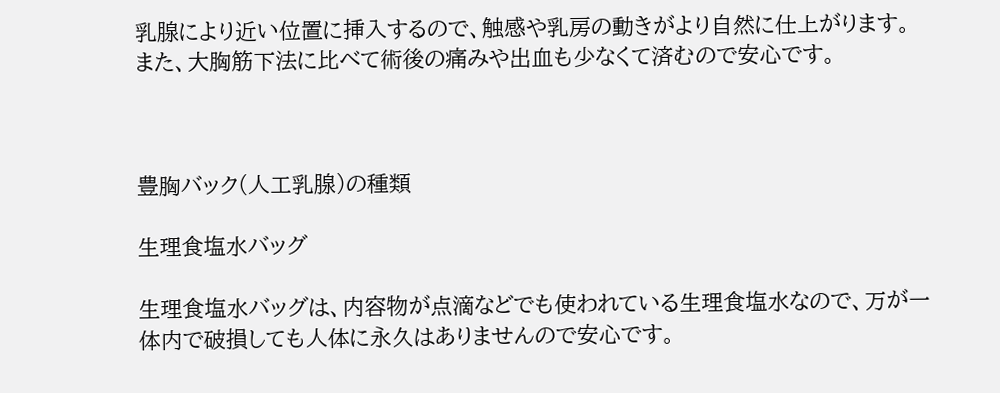乳腺により近い位置に挿入するので、触感や乳房の動きがより自然に仕上がります。
また、大胸筋下法に比べて術後の痛みや出血も少なくて済むので安心です。



豊胸バック(人工乳腺)の種類

生理食塩水バッグ

生理食塩水バッグは、内容物が点滴などでも使われている生理食塩水なので、万が一体内で破損しても人体に永久はありませんので安心です。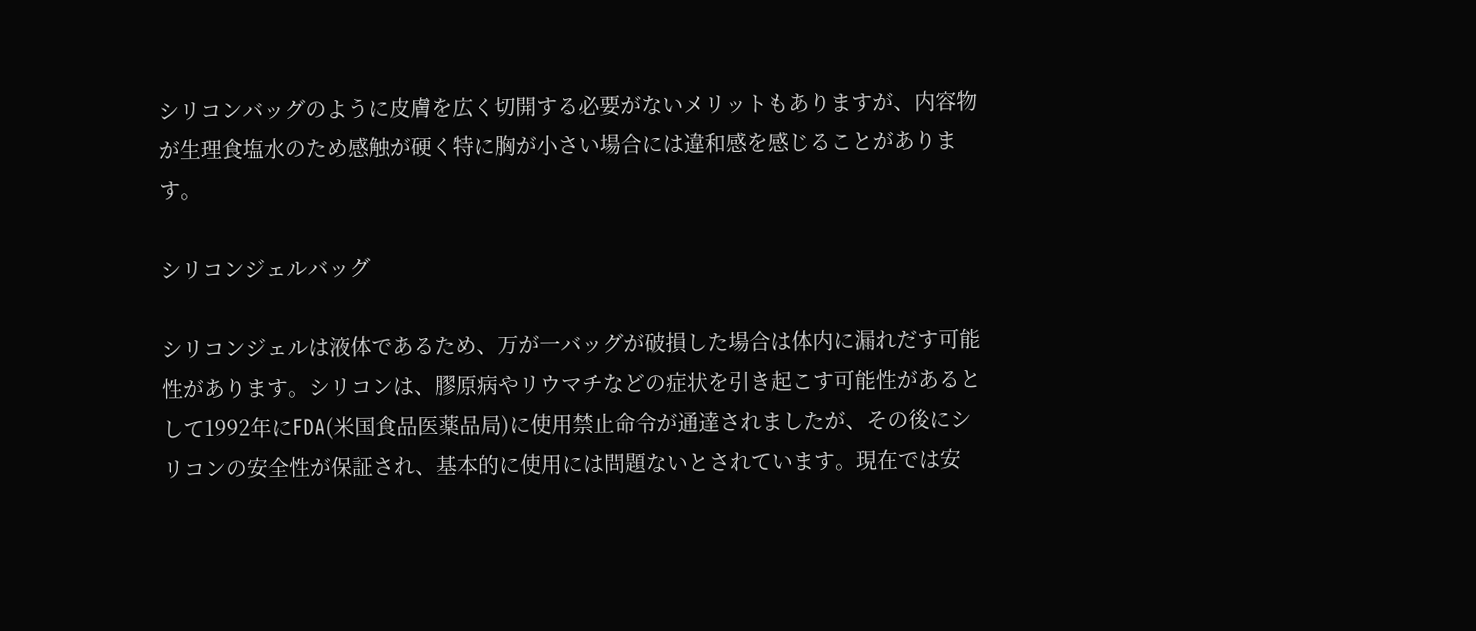シリコンバッグのように皮膚を広く切開する必要がないメリットもありますが、内容物が生理食塩水のため感触が硬く特に胸が小さい場合には違和感を感じることがあります。

シリコンジェルバッグ

シリコンジェルは液体であるため、万が一バッグが破損した場合は体内に漏れだす可能性があります。シリコンは、膠原病やリウマチなどの症状を引き起こす可能性があるとして1992年にFDA(米国食品医薬品局)に使用禁止命令が通達されましたが、その後にシリコンの安全性が保証され、基本的に使用には問題ないとされています。現在では安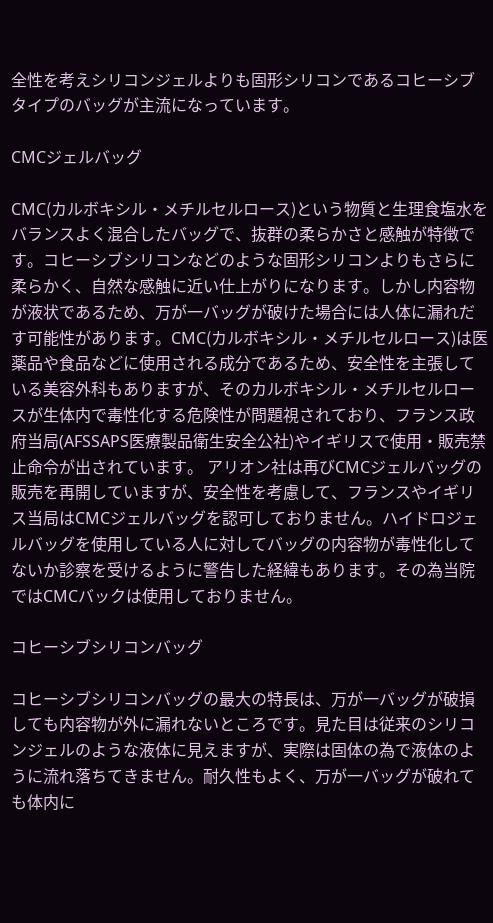全性を考えシリコンジェルよりも固形シリコンであるコヒーシブタイプのバッグが主流になっています。

CMCジェルバッグ

CMC(カルボキシル・メチルセルロース)という物質と生理食塩水をバランスよく混合したバッグで、抜群の柔らかさと感触が特徴です。コヒーシブシリコンなどのような固形シリコンよりもさらに柔らかく、自然な感触に近い仕上がりになります。しかし内容物が液状であるため、万が一バッグが破けた場合には人体に漏れだす可能性があります。CMC(カルボキシル・メチルセルロース)は医薬品や食品などに使用される成分であるため、安全性を主張している美容外科もありますが、そのカルボキシル・メチルセルロースが生体内で毒性化する危険性が問題視されており、フランス政府当局(AFSSAPS医療製品衛生安全公社)やイギリスで使用・販売禁止命令が出されています。 アリオン社は再びCMCジェルバッグの販売を再開していますが、安全性を考慮して、フランスやイギリス当局はCMCジェルバッグを認可しておりません。ハイドロジェルバッグを使用している人に対してバッグの内容物が毒性化してないか診察を受けるように警告した経緯もあります。その為当院ではCMCバックは使用しておりません。

コヒーシブシリコンバッグ

コヒーシブシリコンバッグの最大の特長は、万が一バッグが破損しても内容物が外に漏れないところです。見た目は従来のシリコンジェルのような液体に見えますが、実際は固体の為で液体のように流れ落ちてきません。耐久性もよく、万が一バッグが破れても体内に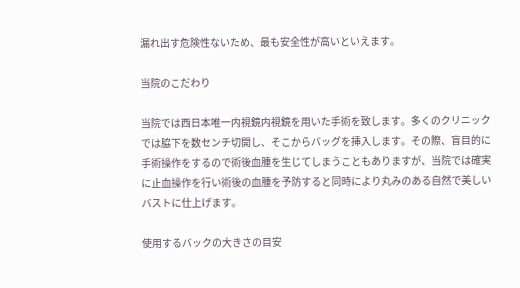漏れ出す危険性ないため、最も安全性が高いといえます。

当院のこだわり

当院では西日本唯一内視鏡内視鏡を用いた手術を致します。多くのクリニックでは脇下を数センチ切開し、そこからバッグを挿入します。その際、盲目的に手術操作をするので術後血腫を生じてしまうこともありますが、当院では確実に止血操作を行い術後の血腫を予防すると同時により丸みのある自然で美しいバストに仕上げます。

使用するバックの大きさの目安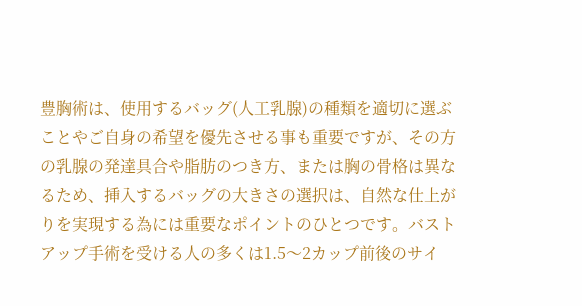豊胸術は、使用するバッグ(人工乳腺)の種類を適切に選ぶことやご自身の希望を優先させる事も重要ですが、その方の乳腺の発達具合や脂肪のつき方、または胸の骨格は異なるため、挿入するバッグの大きさの選択は、自然な仕上がりを実現する為には重要なポイントのひとつです。バストアップ手術を受ける人の多くは1.5〜2カップ前後のサイ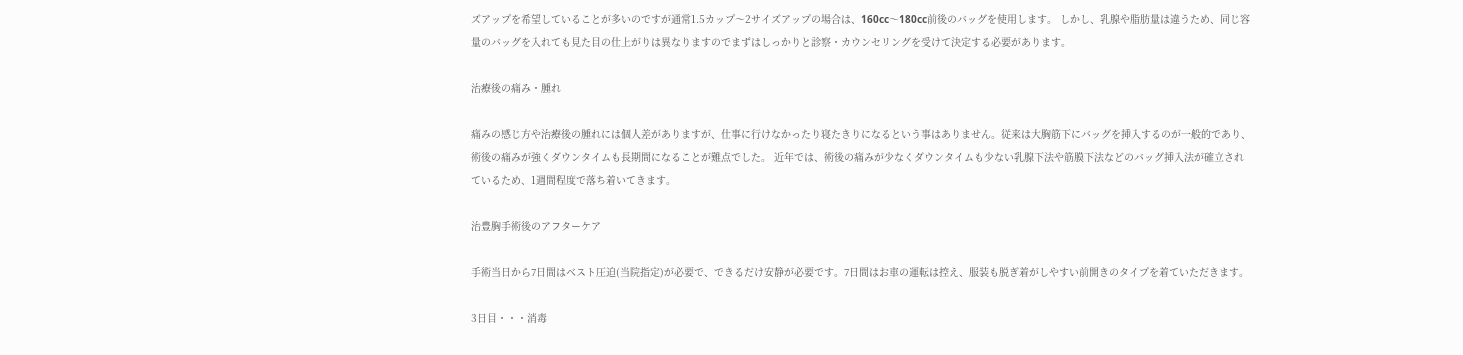ズアップを希望していることが多いのですが通常1.5カップ〜2サイズアップの場合は、160cc〜180cc前後のバッグを使用します。 しかし、乳腺や脂肪量は違うため、同じ容量のバッグを入れても見た目の仕上がりは異なりますのでまずはしっかりと診察・カウンセリングを受けて決定する必要があります。

治療後の痛み・腫れ

痛みの感じ方や治療後の腫れには個人差がありますが、仕事に行けなかったり寝たきりになるという事はありません。従来は大胸筋下にバッグを挿入するのが一般的であり、術後の痛みが強くダウンタイムも長期間になることが難点でした。 近年では、術後の痛みが少なくダウンタイムも少ない乳腺下法や筋膜下法などのバッグ挿入法が確立されているため、1週間程度で落ち着いてきます。

治豊胸手術後のアフターケア

手術当日から7日間はベスト圧迫(当院指定)が必要で、できるだけ安静が必要です。7日間はお車の運転は控え、服装も脱ぎ着がしやすい前開きのタイプを着ていただきます。

3日目・・・消毒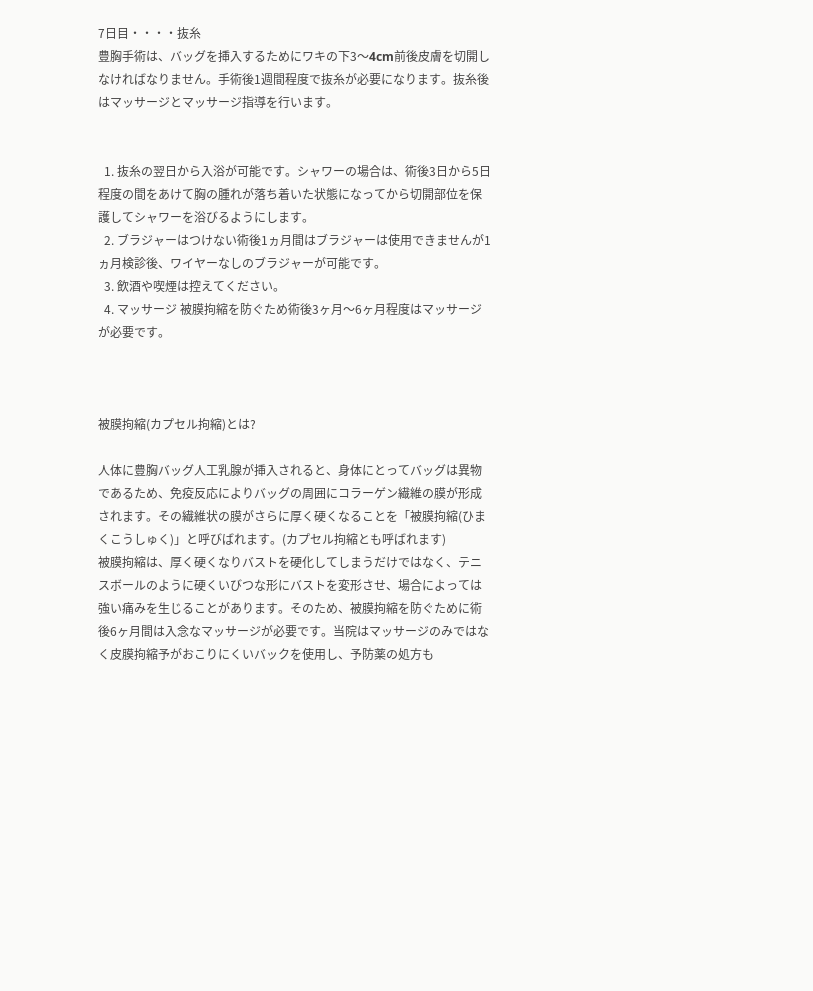7日目・・・・抜糸
豊胸手術は、バッグを挿入するためにワキの下3〜4cm前後皮膚を切開しなければなりません。手術後1週間程度で抜糸が必要になります。抜糸後はマッサージとマッサージ指導を行います。


  1. 抜糸の翌日から入浴が可能です。シャワーの場合は、術後3日から5日程度の間をあけて胸の腫れが落ち着いた状態になってから切開部位を保護してシャワーを浴びるようにします。
  2. ブラジャーはつけない術後1ヵ月間はブラジャーは使用できませんが1ヵ月検診後、ワイヤーなしのブラジャーが可能です。
  3. 飲酒や喫煙は控えてください。
  4. マッサージ 被膜拘縮を防ぐため術後3ヶ月〜6ヶ月程度はマッサージが必要です。



被膜拘縮(カプセル拘縮)とは?

人体に豊胸バッグ人工乳腺が挿入されると、身体にとってバッグは異物であるため、免疫反応によりバッグの周囲にコラーゲン繊維の膜が形成されます。その繊維状の膜がさらに厚く硬くなることを「被膜拘縮(ひまくこうしゅく)」と呼びばれます。(カプセル拘縮とも呼ばれます)
被膜拘縮は、厚く硬くなりバストを硬化してしまうだけではなく、テニスボールのように硬くいびつな形にバストを変形させ、場合によっては強い痛みを生じることがあります。そのため、被膜拘縮を防ぐために術後6ヶ月間は入念なマッサージが必要です。当院はマッサージのみではなく皮膜拘縮予がおこりにくいバックを使用し、予防薬の処方も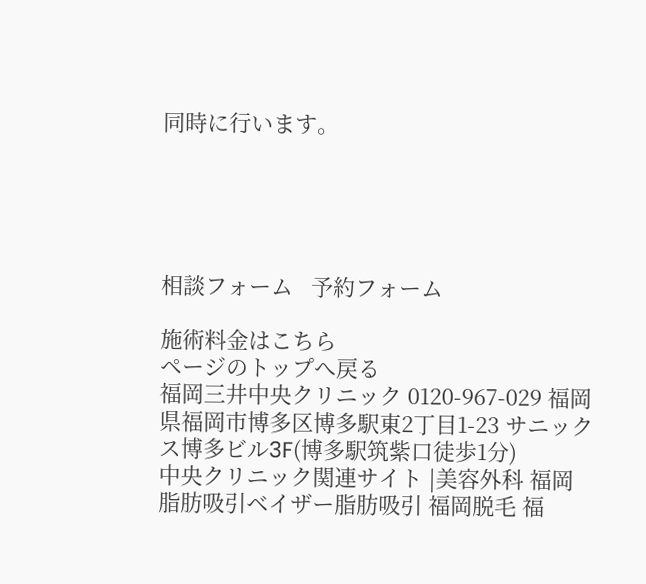同時に行います。





相談フォーム   予約フォーム

施術料金はこちら
ページのトップへ戻る
福岡三井中央クリニック 0120-967-029 福岡県福岡市博多区博多駅東2丁目1-23 サニックス博多ビル3F(博多駅筑紫口徒歩1分)
中央クリニック関連サイト |美容外科 福岡脂肪吸引ベイザー脂肪吸引 福岡脱毛 福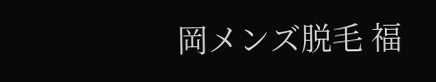岡メンズ脱毛 福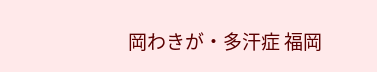岡わきが・多汗症 福岡